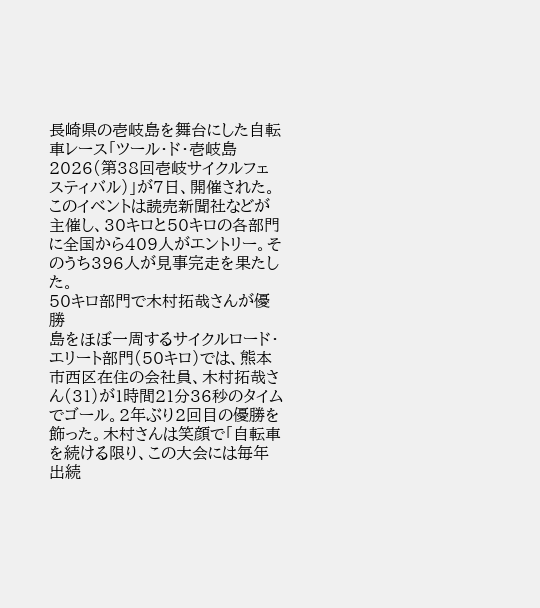長崎県の壱岐島を舞台にした自転車レース「ツール・ド・壱岐島2026(第38回壱岐サイクルフェスティバル)」が7日、開催された。このイベントは読売新聞社などが主催し、30キロと50キロの各部門に全国から409人がエントリー。そのうち396人が見事完走を果たした。
50キロ部門で木村拓哉さんが優勝
島をほぼ一周するサイクルロード・エリート部門(50キロ)では、熊本市西区在住の会社員、木村拓哉さん(31)が1時間21分36秒のタイムでゴール。2年ぶり2回目の優勝を飾った。木村さんは笑顔で「自転車を続ける限り、この大会には毎年出続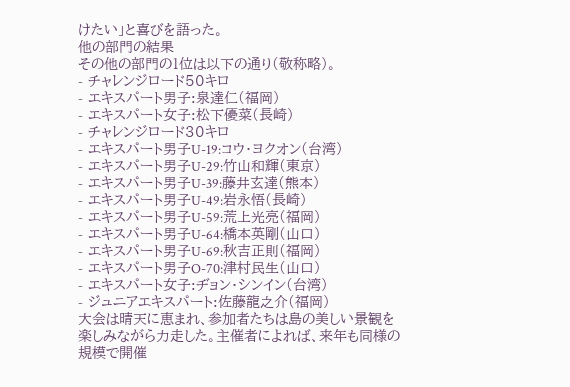けたい」と喜びを語った。
他の部門の結果
その他の部門の1位は以下の通り(敬称略)。
- チャレンジロード50キロ
- エキスパート男子:泉達仁(福岡)
- エキスパート女子:松下優菜(長崎)
- チャレンジロード30キロ
- エキスパート男子U-19:コウ・ヨクオン(台湾)
- エキスパート男子U-29:竹山和輝(東京)
- エキスパート男子U-39:藤井玄達(熊本)
- エキスパート男子U-49:岩永悟(長崎)
- エキスパート男子U-59:荒上光亮(福岡)
- エキスパート男子U-64:橋本英剛(山口)
- エキスパート男子U-69:秋吉正則(福岡)
- エキスパート男子O-70:津村民生(山口)
- エキスパート女子:ヂョン・シンイン(台湾)
- ジュニアエキスパート:佐藤龍之介(福岡)
大会は晴天に恵まれ、参加者たちは島の美しい景観を楽しみながら力走した。主催者によれば、来年も同様の規模で開催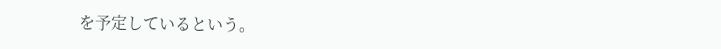を予定しているという。